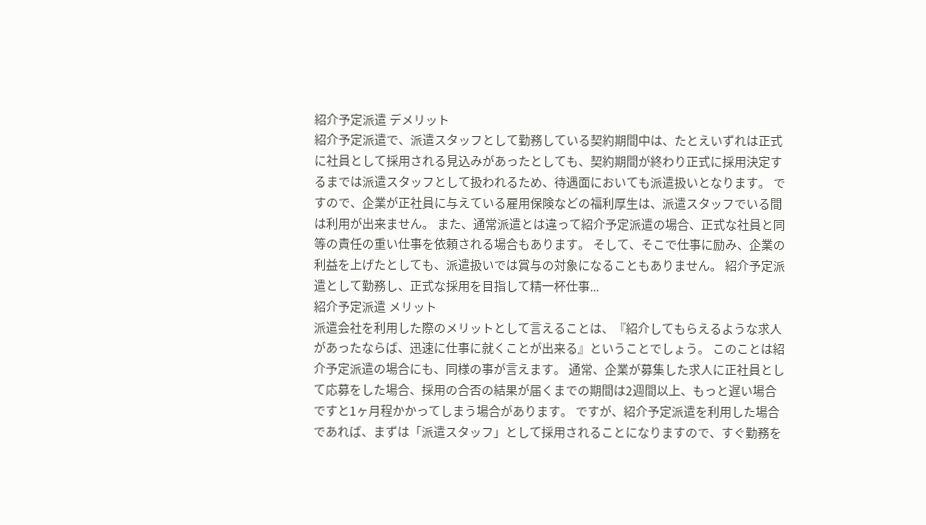紹介予定派遣 デメリット
紹介予定派遣で、派遣スタッフとして勤務している契約期間中は、たとえいずれは正式に社員として採用される見込みがあったとしても、契約期間が終わり正式に採用決定するまでは派遣スタッフとして扱われるため、待遇面においても派遣扱いとなります。 ですので、企業が正社員に与えている雇用保険などの福利厚生は、派遣スタッフでいる間は利用が出来ません。 また、通常派遣とは違って紹介予定派遣の場合、正式な社員と同等の責任の重い仕事を依頼される場合もあります。 そして、そこで仕事に励み、企業の利益を上げたとしても、派遣扱いでは賞与の対象になることもありません。 紹介予定派遣として勤務し、正式な採用を目指して精一杯仕事...
紹介予定派遣 メリット
派遣会社を利用した際のメリットとして言えることは、『紹介してもらえるような求人があったならば、迅速に仕事に就くことが出来る』ということでしょう。 このことは紹介予定派遣の場合にも、同様の事が言えます。 通常、企業が募集した求人に正社員として応募をした場合、採用の合否の結果が届くまでの期間は2週間以上、もっと遅い場合ですと1ヶ月程かかってしまう場合があります。 ですが、紹介予定派遣を利用した場合であれば、まずは「派遣スタッフ」として採用されることになりますので、すぐ勤務を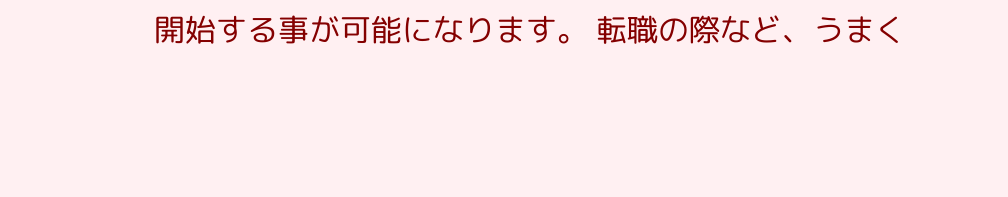開始する事が可能になります。 転職の際など、うまく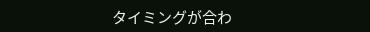タイミングが合わ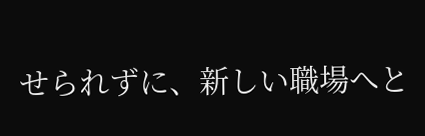せられずに、新しい職場へと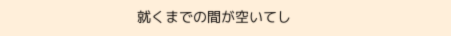就くまでの間が空いてし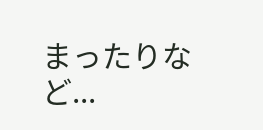まったりなど...